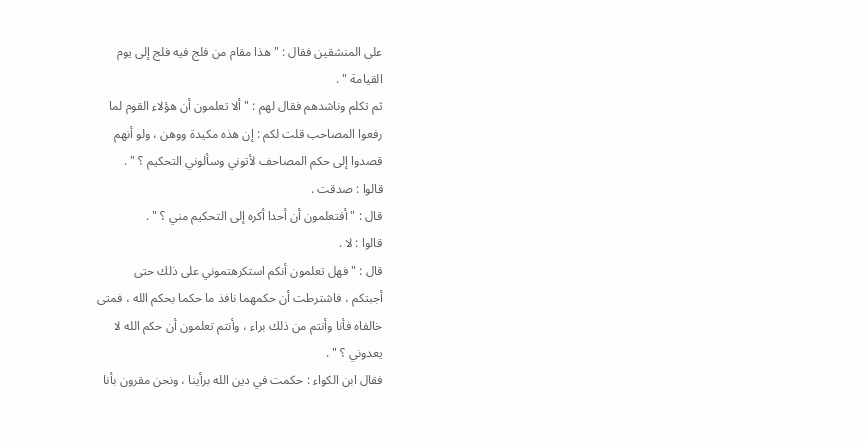على المنشقين فقال : " هذا مقام من فلج فيه فلج إلى يوم
القيامة " .
ثم تكلم وناشدهم فقال لهم : " ألا تعلمون أن هؤلاء القوم لما
رفعوا المصاحب قلت لكم : إن هذه مكيدة ووهن ، ولو أنهم
قصدوا إلى حكم المصاحف لأتوني وسألوني التحكيم ؟ " .
قالوا : صدقت .
قال : " أفتعلمون أن أحدا أكره إلى التحكيم مني ؟ " .
قالوا : لا .
قال : " فهل تعلمون أنكم استكرهتموني على ذلك حتى
أجبتكم ، فاشترطت أن حكمهما نافذ ما حكما بحكم الله ، فمتى
خالفاه فأنا وأنتم من ذلك براء ، وأنتم تعلمون أن حكم الله لا
يعدوني ؟ " .
فقال ابن الكواء : حكمت في دين الله برأينا ، ونحن مقرون بأنا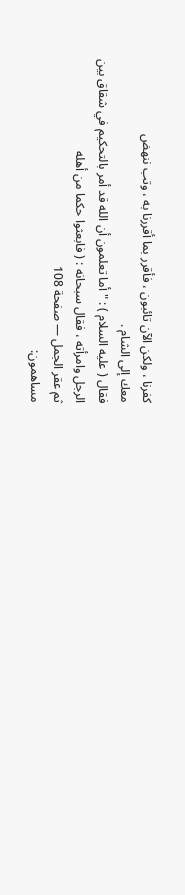كفرنا ، ولكن الآن تائبون ، فأقرر بما أقررنا به ، وتب ننهض
معك إلى الشام .
فقال ( عليه السلام ) : " أما تعلمون أن الله قد أمر بالتحكيم في شقاق بين
الرجل وامرأته ، فقال سبحانه : ( فابعثوا حكما من أهله
ثم عقر الجمل — صفحة 108
مساهمون: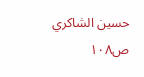حسين الشاكري
ص١٠٨